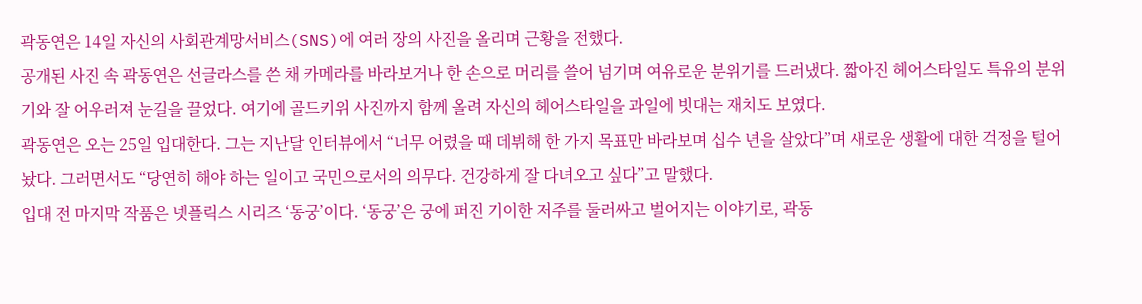곽동연은 14일 자신의 사회관계망서비스(SNS)에 여러 장의 사진을 올리며 근황을 전했다.
공개된 사진 속 곽동연은 선글라스를 쓴 채 카메라를 바라보거나 한 손으로 머리를 쓸어 넘기며 여유로운 분위기를 드러냈다. 짧아진 헤어스타일도 특유의 분위기와 잘 어우러져 눈길을 끌었다. 여기에 골드키위 사진까지 함께 올려 자신의 헤어스타일을 과일에 빗대는 재치도 보였다.
곽동연은 오는 25일 입대한다. 그는 지난달 인터뷰에서 “너무 어렸을 때 데뷔해 한 가지 목표만 바라보며 십수 년을 살았다”며 새로운 생활에 대한 걱정을 털어놨다. 그러면서도 “당연히 해야 하는 일이고 국민으로서의 의무다. 건강하게 잘 다녀오고 싶다”고 말했다.
입대 전 마지막 작품은 넷플릭스 시리즈 ‘동궁’이다. ‘동궁’은 궁에 퍼진 기이한 저주를 둘러싸고 벌어지는 이야기로, 곽동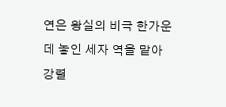연은 왕실의 비극 한가운데 놓인 세자 역을 맡아 강렬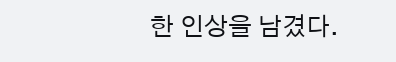한 인상을 남겼다.